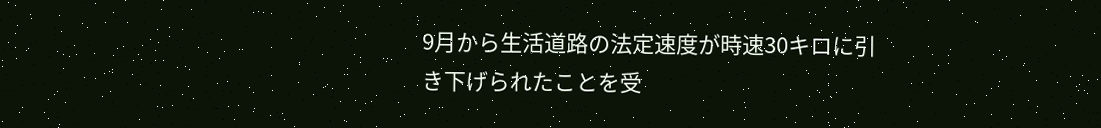9月から生活道路の法定速度が時速30キロに引き下げられたことを受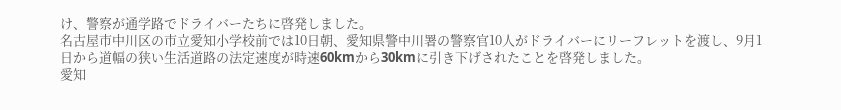け、警察が通学路でドライバーたちに啓発しました。
名古屋市中川区の市立愛知小学校前では10日朝、愛知県警中川署の警察官10人がドライバーにリーフレットを渡し、9月1日から道幅の狭い生活道路の法定速度が時速60kmから30kmに引き下げされたことを啓発しました。
愛知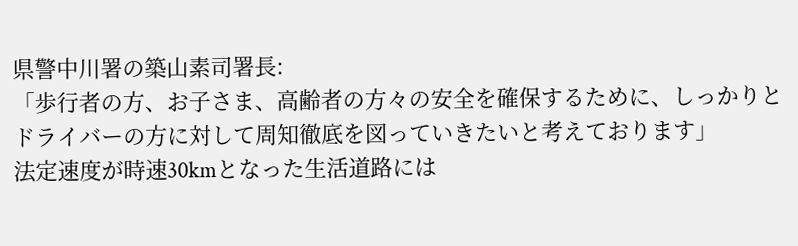県警中川署の築山素司署長:
「歩行者の方、お子さま、高齢者の方々の安全を確保するために、しっかりとドライバーの方に対して周知徹底を図っていきたいと考えております」
法定速度が時速30kmとなった生活道路には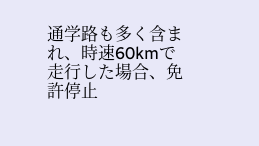通学路も多く含まれ、時速60kmで走行した場合、免許停止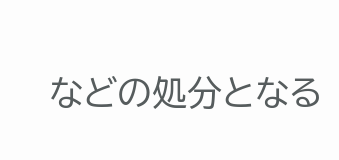などの処分となる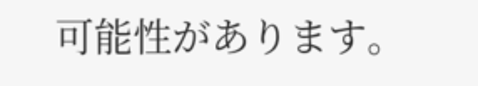可能性があります。